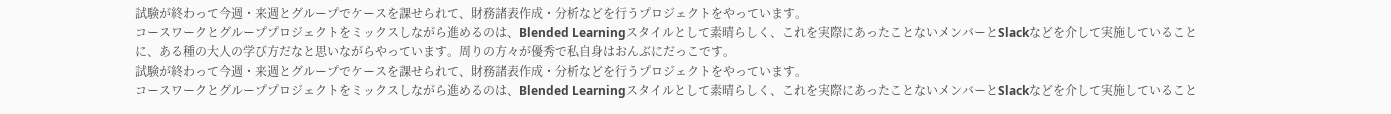試験が終わって今週・来週とグループでケースを課せられて、財務諸表作成・分析などを行うプロジェクトをやっています。
コースワークとグループプロジェクトをミックスしながら進めるのは、Blended Learningスタイルとして素晴らしく、これを実際にあったことないメンバーとSlackなどを介して実施していることに、ある種の大人の学び方だなと思いながらやっています。周りの方々が優秀で私自身はおんぶにだっこです。
試験が終わって今週・来週とグループでケースを課せられて、財務諸表作成・分析などを行うプロジェクトをやっています。
コースワークとグループプロジェクトをミックスしながら進めるのは、Blended Learningスタイルとして素晴らしく、これを実際にあったことないメンバーとSlackなどを介して実施していること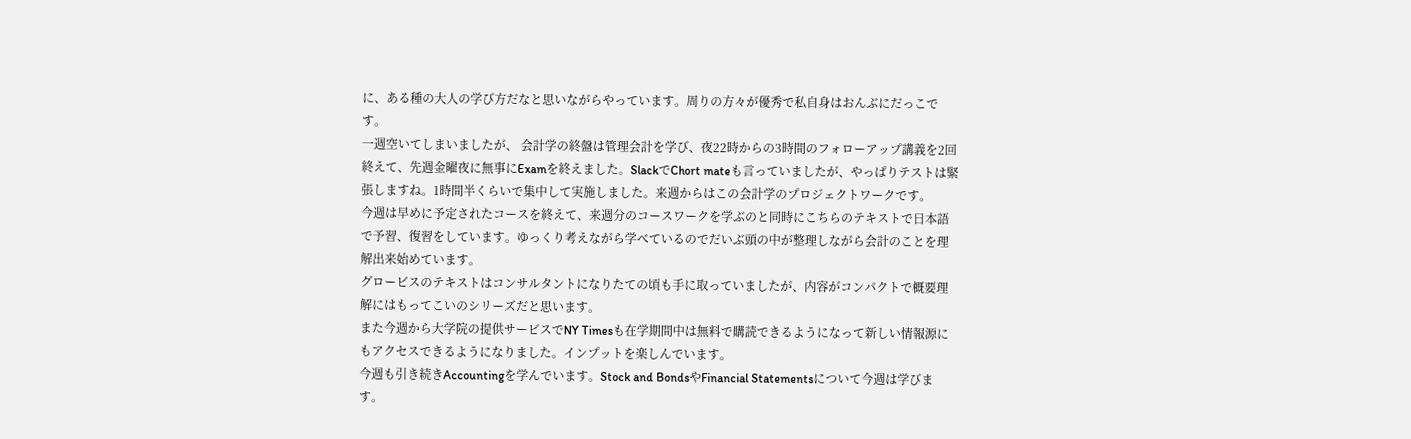に、ある種の大人の学び方だなと思いながらやっています。周りの方々が優秀で私自身はおんぶにだっこです。
一週空いてしまいましたが、 会計学の終盤は管理会計を学び、夜22時からの3時間のフォローアップ講義を2回終えて、先週金曜夜に無事にExamを終えました。SlackでChort mateも言っていましたが、やっぱりテストは緊張しますね。1時間半くらいで集中して実施しました。来週からはこの会計学のプロジェクトワークです。
今週は早めに予定されたコースを終えて、来週分のコースワークを学ぶのと同時にこちらのテキストで日本語で予習、復習をしています。ゆっくり考えながら学べているのでだいぶ頭の中が整理しながら会計のことを理解出来始めています。
グロービスのテキストはコンサルタントになりたての頃も手に取っていましたが、内容がコンパクトで概要理解にはもってこいのシリーズだと思います。
また今週から大学院の提供サービスでNY Timesも在学期間中は無料で購読できるようになって新しい情報源にもアクセスできるようになりました。インプットを楽しんでいます。
今週も引き続きAccountingを学んでいます。Stock and BondsやFinancial Statementsについて今週は学びます。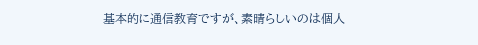基本的に通信教育ですが、素晴らしいのは個人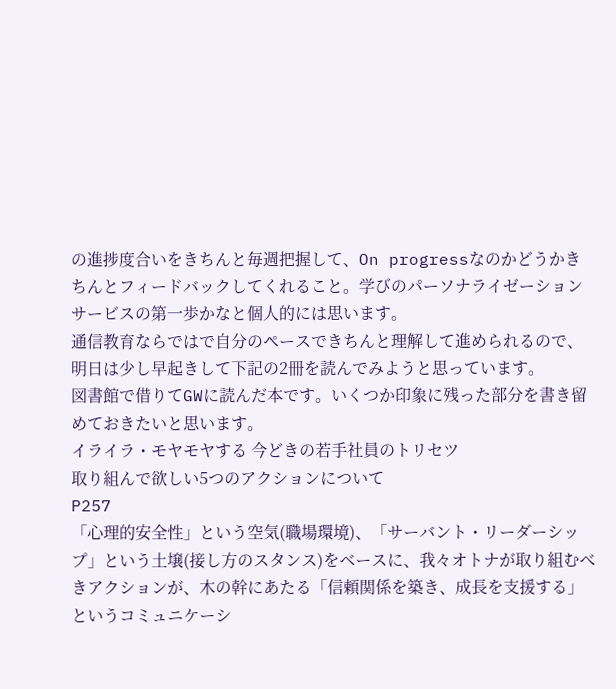の進捗度合いをきちんと毎週把握して、On progressなのかどうかきちんとフィードバックしてくれること。学びのパーソナライゼーションサービスの第一歩かなと個人的には思います。
通信教育ならではで自分のペースできちんと理解して進められるので、明日は少し早起きして下記の2冊を読んでみようと思っています。
図書館で借りてGWに読んだ本です。いくつか印象に残った部分を書き留めておきたいと思います。
イライラ・モヤモヤする 今どきの若手社員のトリセツ
取り組んで欲しい5つのアクションについて
P257
「心理的安全性」という空気(職場環境)、「サーバント・リーダーシップ」という土壌(接し方のスタンス)をベースに、我々オトナが取り組むべきアクションが、木の幹にあたる「信頼関係を築き、成長を支援する」というコミュニケーシ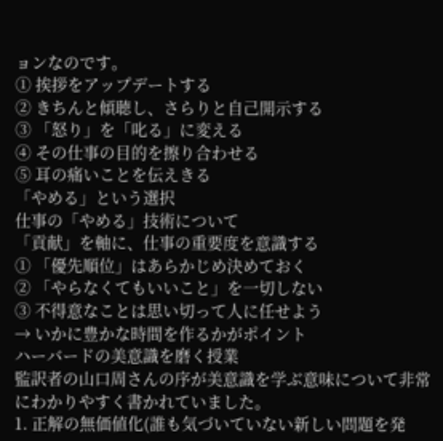ョンなのです。
① 挨拶をアップデートする
② きちんと傾聴し、さらりと自己開示する
③ 「怒り」を「叱る」に変える
④ その仕事の目的を擦り合わせる
⑤ 耳の痛いことを伝えきる
「やめる」という選択
仕事の「やめる」技術について
「貢献」を軸に、仕事の重要度を意識する
① 「優先順位」はあらかじめ決めておく
② 「やらなくてもいいこと」を一切しない
③ 不得意なことは思い切って人に任せよう
→ いかに豊かな時間を作るかがポイント
ハーバードの美意識を磨く授業
監訳者の山口周さんの序が美意識を学ぶ意味について非常にわかりやすく書かれていました。
1. 正解の無価値化(誰も気づいていない新しい問題を発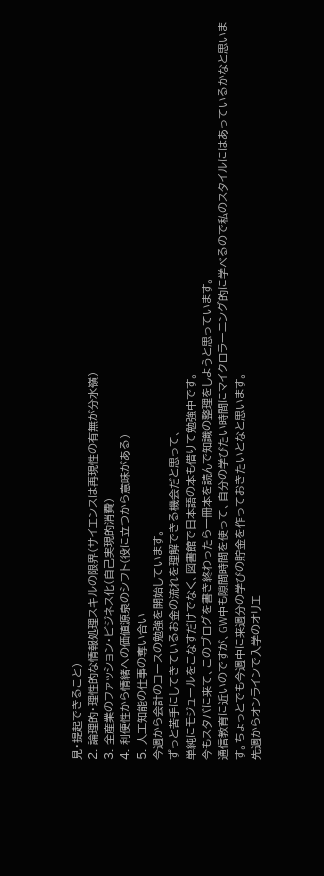見・提起できること)
2. 論理的・理性的な情報処理スキルの限界(サイエンスは再現性の有無が分水嶺)
3. 全産業のファッション・ビジネス化(自己実現的消費)
4. 利便性から情緒への価値源泉のシフト(役に立つから意味がある)
5. 人工知能の仕事の奪い合い
今週から会計のコースの勉強を開始しています。
ずっと苦手にしてきているお金の流れを理解できる機会だと思って、
単純にモジュールをこなすだけでなく、図書館で日本語の本も借りて勉強中です。
今もスタバに来て、このブログを書き終わったら一冊本を読んで知識の整理をしようと思っています。
通信教育に近いのですが、GW中も隙間時間を使って、自分の学びたい時間にマイクロラーニング的に学べるので私のスタイルにはあっているかなと思います。ちょっとでも今週中に来週分の学びの貯金を作っておきたいとなと思います。
先週からオンラインで入学のオリエ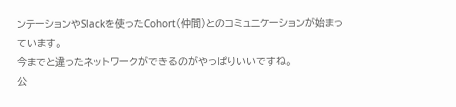ンテーションやSlackを使ったCohort(仲間)とのコミュニケーションが始まっています。
今までと違ったネットワークができるのがやっぱりいいですね。
公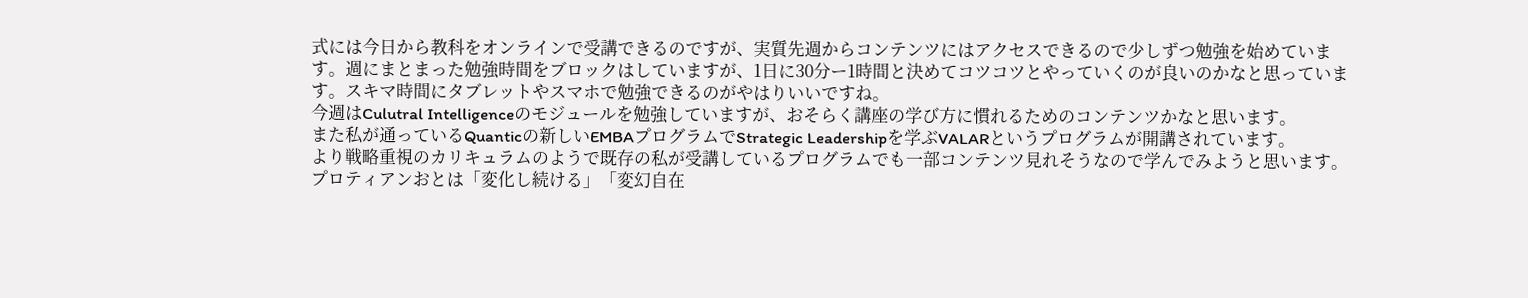式には今日から教科をオンラインで受講できるのですが、実質先週からコンテンツにはアクセスできるので少しずつ勉強を始めています。週にまとまった勉強時間をブロックはしていますが、1日に30分ー1時間と決めてコツコツとやっていくのが良いのかなと思っています。スキマ時間にタブレットやスマホで勉強できるのがやはりいいですね。
今週はCulutral Intelligenceのモジュールを勉強していますが、おそらく講座の学び方に慣れるためのコンテンツかなと思います。
また私が通っているQuanticの新しいEMBAプログラムでStrategic Leadershipを学ぶVALARというプログラムが開講されています。
より戦略重視のカリキュラムのようで既存の私が受講しているプログラムでも一部コンテンツ見れそうなので学んでみようと思います。
プロティアンおとは「変化し続ける」「変幻自在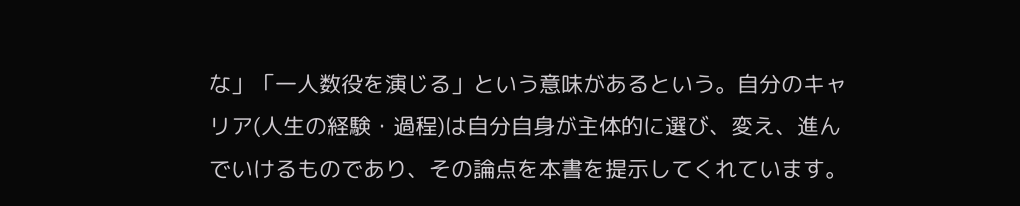な」「一人数役を演じる」という意味があるという。自分のキャリア(人生の経験・過程)は自分自身が主体的に選び、変え、進んでいけるものであり、その論点を本書を提示してくれています。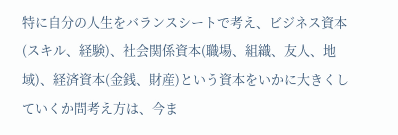特に自分の人生をバランスシートで考え、ビジネス資本(スキル、経験)、社会関係資本(職場、組織、友人、地域)、経済資本(金銭、財産)という資本をいかに大きくしていくか問考え方は、今ま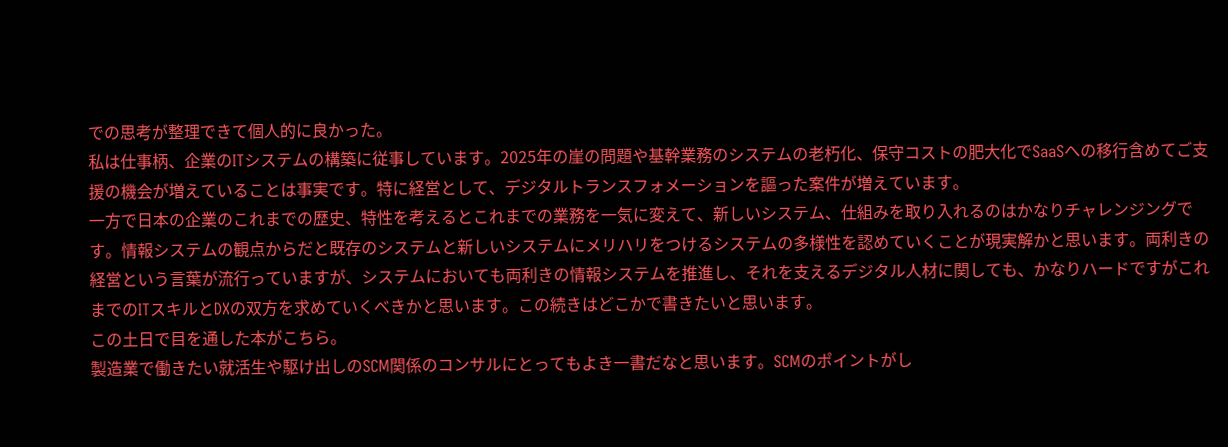での思考が整理できて個人的に良かった。
私は仕事柄、企業のITシステムの構築に従事しています。2025年の崖の問題や基幹業務のシステムの老朽化、保守コストの肥大化でSaaSへの移行含めてご支援の機会が増えていることは事実です。特に経営として、デジタルトランスフォメーションを謳った案件が増えています。
一方で日本の企業のこれまでの歴史、特性を考えるとこれまでの業務を一気に変えて、新しいシステム、仕組みを取り入れるのはかなりチャレンジングです。情報システムの観点からだと既存のシステムと新しいシステムにメリハリをつけるシステムの多様性を認めていくことが現実解かと思います。両利きの経営という言葉が流行っていますが、システムにおいても両利きの情報システムを推進し、それを支えるデジタル人材に関しても、かなりハードですがこれまでのITスキルとDXの双方を求めていくべきかと思います。この続きはどこかで書きたいと思います。
この土日で目を通した本がこちら。
製造業で働きたい就活生や駆け出しのSCM関係のコンサルにとってもよき一書だなと思います。SCMのポイントがし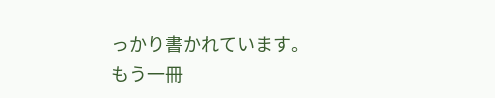っかり書かれています。
もう一冊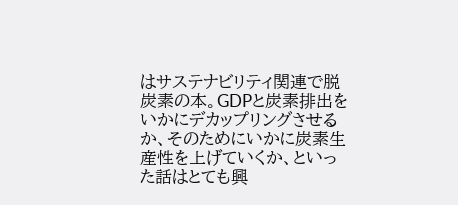はサステナビリティ関連で脱炭素の本。GDPと炭素排出をいかにデカップリングさせるか、そのためにいかに炭素生産性を上げていくか、といった話はとても興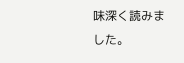味深く読みました。